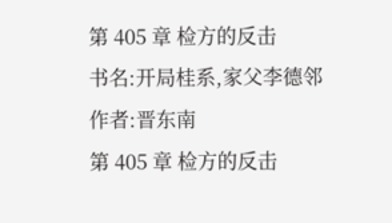第 405 章 检方的反击
书名:开局桂系,家父李德邻 作者:晋东南
第 405 章 检方的反击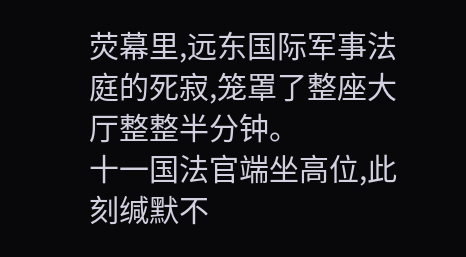荧幕里,远东国际军事法庭的死寂,笼罩了整座大厅整整半分钟。
十一国法官端坐高位,此刻缄默不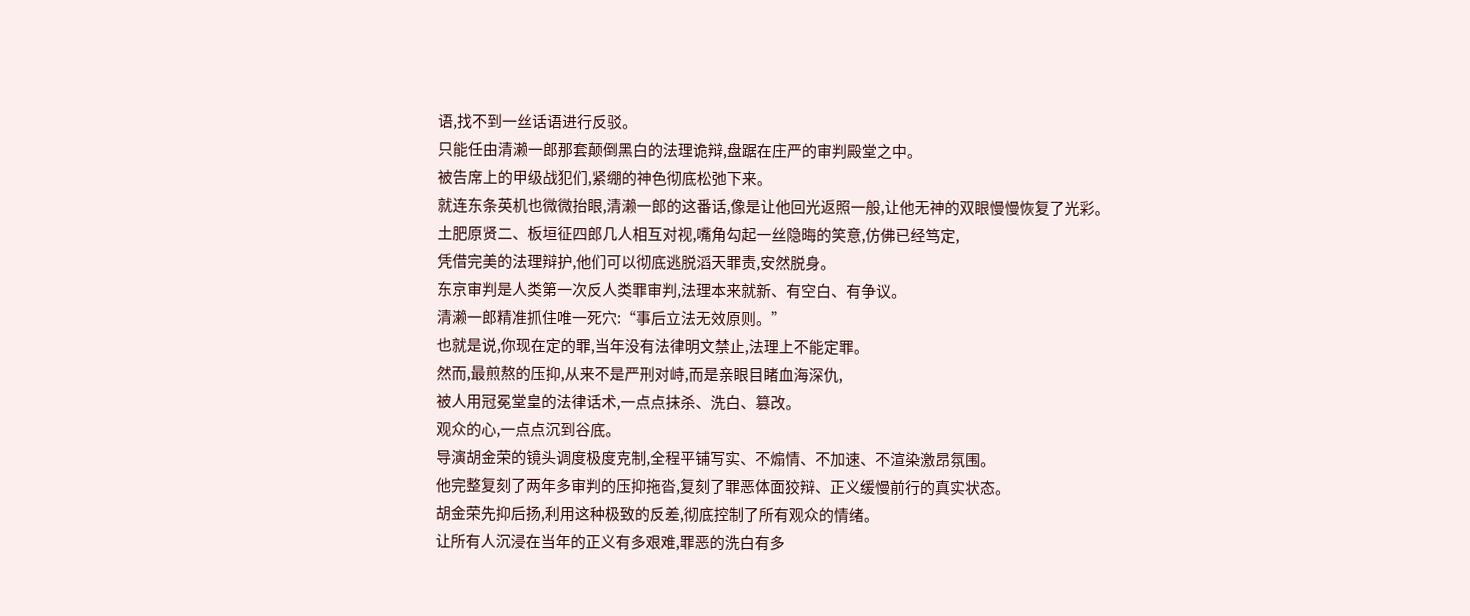语,找不到一丝话语进行反驳。
只能任由清濑一郎那套颠倒黑白的法理诡辩,盘踞在庄严的审判殿堂之中。
被告席上的甲级战犯们,紧绷的神色彻底松弛下来。
就连东条英机也微微抬眼,清濑一郎的这番话,像是让他回光返照一般,让他无神的双眼慢慢恢复了光彩。
土肥原贤二、板垣征四郎几人相互对视,嘴角勾起一丝隐晦的笑意,仿佛已经笃定,
凭借完美的法理辩护,他们可以彻底逃脱滔天罪责,安然脱身。
东京审判是人类第一次反人类罪审判,法理本来就新、有空白、有争议。
清濑一郎精准抓住唯一死穴:“事后立法无效原则。”
也就是说,你现在定的罪,当年没有法律明文禁止,法理上不能定罪。
然而,最煎熬的压抑,从来不是严刑对峙,而是亲眼目睹血海深仇,
被人用冠冕堂皇的法律话术,一点点抹杀、洗白、篡改。
观众的心,一点点沉到谷底。
导演胡金荣的镜头调度极度克制,全程平铺写实、不煽情、不加速、不渲染激昂氛围。
他完整复刻了两年多审判的压抑拖沓,复刻了罪恶体面狡辩、正义缓慢前行的真实状态。
胡金荣先抑后扬,利用这种极致的反差,彻底控制了所有观众的情绪。
让所有人沉浸在当年的正义有多艰难,罪恶的洗白有多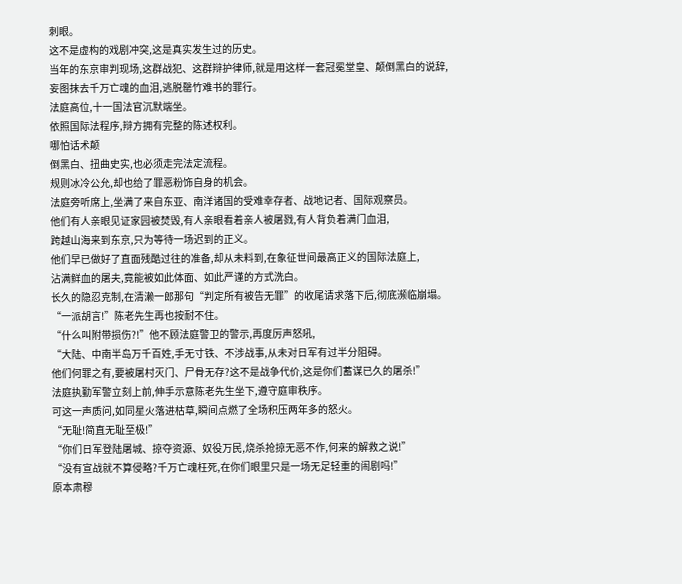刺眼。
这不是虚构的戏剧冲突,这是真实发生过的历史。
当年的东京审判现场,这群战犯、这群辩护律师,就是用这样一套冠冕堂皇、颠倒黑白的说辞,
妄图抹去千万亡魂的血泪,逃脱罄竹难书的罪行。
法庭高位,十一国法官沉默端坐。
依照国际法程序,辩方拥有完整的陈述权利。
哪怕话术颠
倒黑白、扭曲史实,也必须走完法定流程。
规则冰冷公允,却也给了罪恶粉饰自身的机会。
法庭旁听席上,坐满了来自东亚、南洋诸国的受难幸存者、战地记者、国际观察员。
他们有人亲眼见证家园被焚毁,有人亲眼看着亲人被屠戮,有人背负着满门血泪,
跨越山海来到东京,只为等待一场迟到的正义。
他们早已做好了直面残酷过往的准备,却从未料到,在象征世间最高正义的国际法庭上,
沾满鲜血的屠夫,竟能被如此体面、如此严谨的方式洗白。
长久的隐忍克制,在清濑一郎那句“判定所有被告无罪”的收尾请求落下后,彻底濒临崩塌。
“一派胡言!”陈老先生再也按耐不住。
“什么叫附带损伤?!”他不顾法庭警卫的警示,再度厉声怒吼,
“大陆、中南半岛万千百姓,手无寸铁、不涉战事,从未对日军有过半分阻碍。
他们何罪之有,要被屠村灭门、尸骨无存?这不是战争代价,这是你们蓄谋已久的屠杀!”
法庭执勤军警立刻上前,伸手示意陈老先生坐下,遵守庭审秩序。
可这一声质问,如同星火落进枯草,瞬间点燃了全场积压两年多的怒火。
“无耻!简直无耻至极!”
“你们日军登陆屠城、掠夺资源、奴役万民,烧杀抢掠无恶不作,何来的解救之说!”
“没有宣战就不算侵略?千万亡魂枉死,在你们眼里只是一场无足轻重的闹剧吗!”
原本肃穆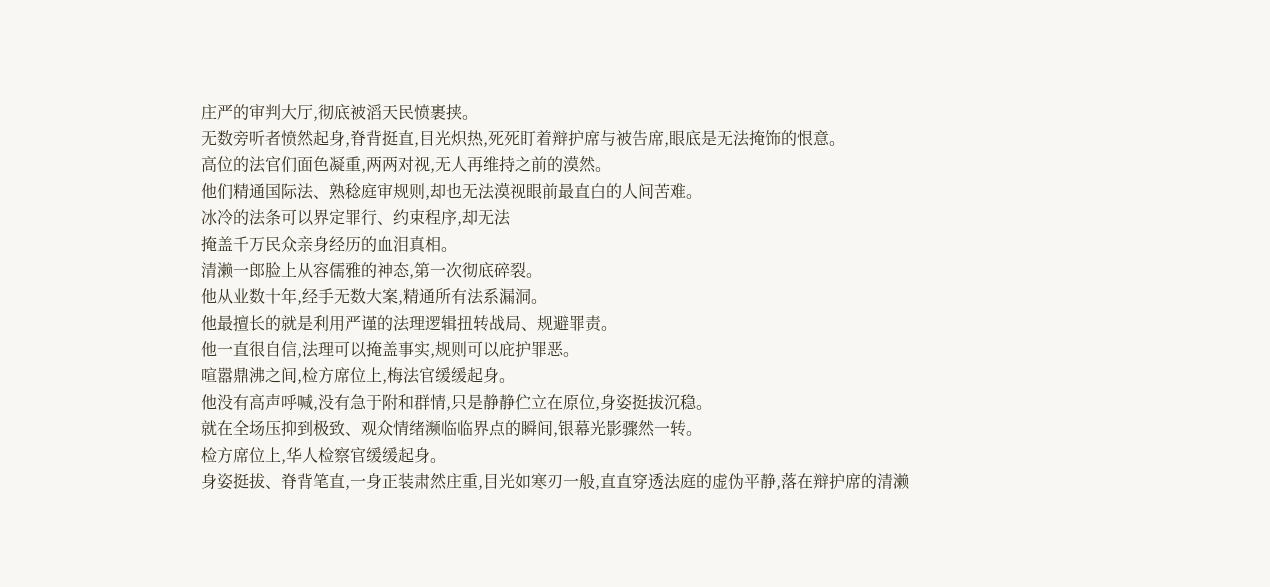庄严的审判大厅,彻底被滔天民愤裹挟。
无数旁听者愤然起身,脊背挺直,目光炽热,死死盯着辩护席与被告席,眼底是无法掩饰的恨意。
高位的法官们面色凝重,两两对视,无人再维持之前的漠然。
他们精通国际法、熟稔庭审规则,却也无法漠视眼前最直白的人间苦难。
冰冷的法条可以界定罪行、约束程序,却无法
掩盖千万民众亲身经历的血泪真相。
清濑一郎脸上从容儒雅的神态,第一次彻底碎裂。
他从业数十年,经手无数大案,精通所有法系漏洞。
他最擅长的就是利用严谨的法理逻辑扭转战局、规避罪责。
他一直很自信,法理可以掩盖事实,规则可以庇护罪恶。
喧嚣鼎沸之间,检方席位上,梅法官缓缓起身。
他没有高声呼喊,没有急于附和群情,只是静静伫立在原位,身姿挺拔沉稳。
就在全场压抑到极致、观众情绪濒临临界点的瞬间,银幕光影骤然一转。
检方席位上,华人检察官缓缓起身。
身姿挺拔、脊背笔直,一身正装肃然庄重,目光如寒刃一般,直直穿透法庭的虚伪平静,落在辩护席的清濑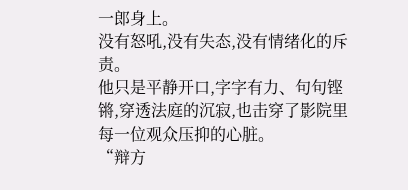一郎身上。
没有怒吼,没有失态,没有情绪化的斥责。
他只是平静开口,字字有力、句句铿锵,穿透法庭的沉寂,也击穿了影院里每一位观众压抑的心脏。
“辩方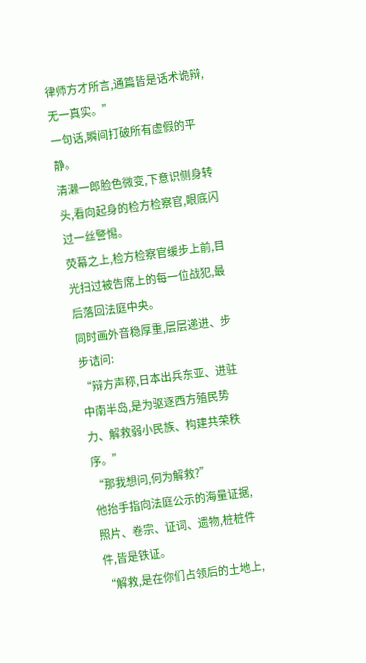律师方才所言,通篇皆是话术诡辩,无一真实。”
一句话,瞬间打破所有虚假的平静。
清濑一郎脸色微变,下意识侧身转头,看向起身的检方检察官,眼底闪过一丝警惕。
荧幕之上,检方检察官缓步上前,目光扫过被告席上的每一位战犯,最后落回法庭中央。
同时画外音稳厚重,层层递进、步步诘问:
“辩方声称,日本出兵东亚、进驻中南半岛,是为驱逐西方殖民势力、解救弱小民族、构建共荣秩序。”
“那我想问,何为解救?”
他抬手指向法庭公示的海量证据,照片、卷宗、证词、遗物,桩桩件件,皆是铁证。
“解救,是在你们占领后的土地上,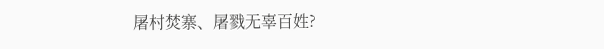屠村焚寨、屠戮无辜百姓?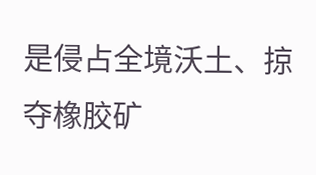是侵占全境沃土、掠夺橡胶矿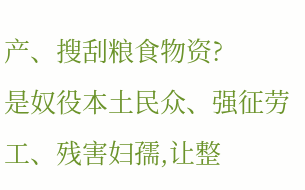产、搜刮粮食物资?
是奴役本土民众、强征劳工、残害妇孺,让整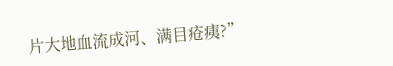片大地血流成河、满目疮痍?”